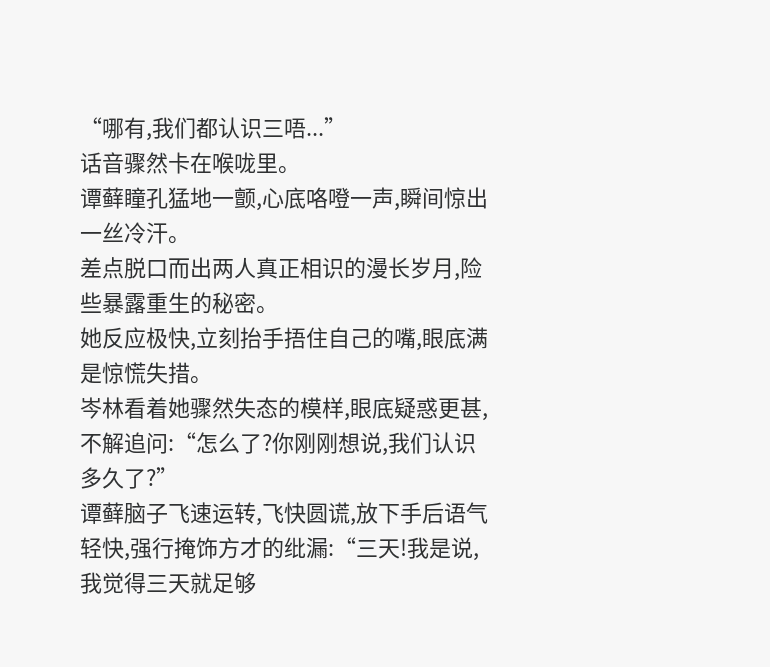“哪有,我们都认识三唔...”
话音骤然卡在喉咙里。
谭藓瞳孔猛地一颤,心底咯噔一声,瞬间惊出一丝冷汗。
差点脱口而出两人真正相识的漫长岁月,险些暴露重生的秘密。
她反应极快,立刻抬手捂住自己的嘴,眼底满是惊慌失措。
岑林看着她骤然失态的模样,眼底疑惑更甚,不解追问:“怎么了?你刚刚想说,我们认识多久了?”
谭藓脑子飞速运转,飞快圆谎,放下手后语气轻快,强行掩饰方才的纰漏:“三天!我是说,我觉得三天就足够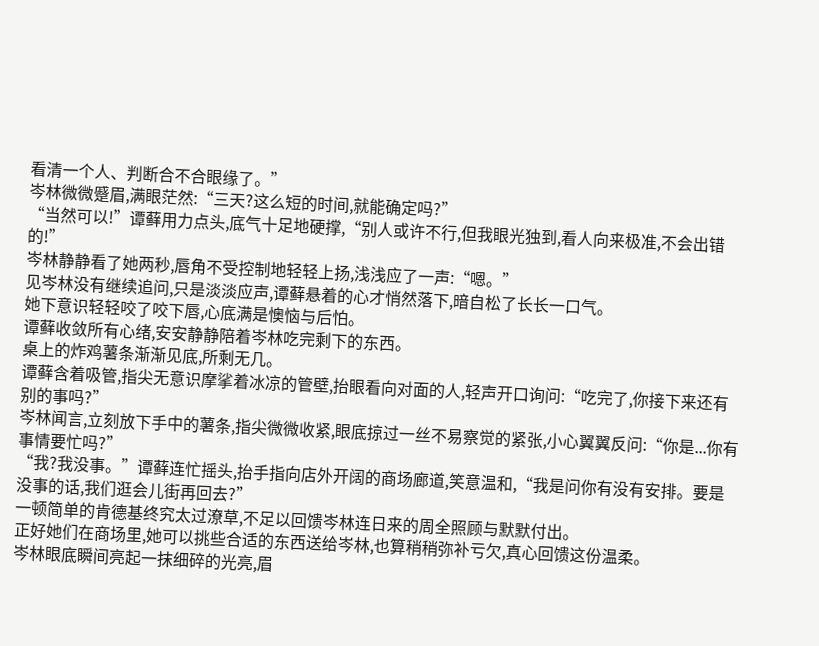看清一个人、判断合不合眼缘了。”
岑林微微蹙眉,满眼茫然:“三天?这么短的时间,就能确定吗?”
“当然可以!”谭藓用力点头,底气十足地硬撑,“别人或许不行,但我眼光独到,看人向来极准,不会出错的!”
岑林静静看了她两秒,唇角不受控制地轻轻上扬,浅浅应了一声:“嗯。”
见岑林没有继续追问,只是淡淡应声,谭藓悬着的心才悄然落下,暗自松了长长一口气。
她下意识轻轻咬了咬下唇,心底满是懊恼与后怕。
谭藓收敛所有心绪,安安静静陪着岑林吃完剩下的东西。
桌上的炸鸡薯条渐渐见底,所剩无几。
谭藓含着吸管,指尖无意识摩挲着冰凉的管壁,抬眼看向对面的人,轻声开口询问:“吃完了,你接下来还有别的事吗?”
岑林闻言,立刻放下手中的薯条,指尖微微收紧,眼底掠过一丝不易察觉的紧张,小心翼翼反问:“你是...你有事情要忙吗?”
“我?我没事。”谭藓连忙摇头,抬手指向店外开阔的商场廊道,笑意温和,“我是问你有没有安排。要是没事的话,我们逛会儿街再回去?”
一顿简单的肯德基终究太过潦草,不足以回馈岑林连日来的周全照顾与默默付出。
正好她们在商场里,她可以挑些合适的东西送给岑林,也算稍稍弥补亏欠,真心回馈这份温柔。
岑林眼底瞬间亮起一抹细碎的光亮,眉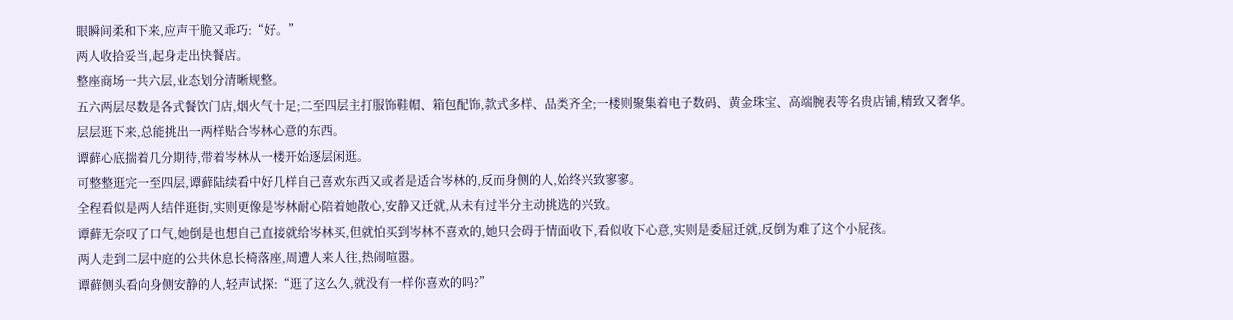眼瞬间柔和下来,应声干脆又乖巧:“好。”
两人收拾妥当,起身走出快餐店。
整座商场一共六层,业态划分清晰规整。
五六两层尽数是各式餐饮门店,烟火气十足;二至四层主打服饰鞋帽、箱包配饰,款式多样、品类齐全;一楼则聚集着电子数码、黄金珠宝、高端腕表等名贵店铺,精致又奢华。
层层逛下来,总能挑出一两样贴合岑林心意的东西。
谭藓心底揣着几分期待,带着岑林从一楼开始逐层闲逛。
可整整逛完一至四层,谭藓陆续看中好几样自己喜欢东西又或者是适合岑林的,反而身侧的人,始终兴致寥寥。
全程看似是两人结伴逛街,实则更像是岑林耐心陪着她散心,安静又迁就,从未有过半分主动挑选的兴致。
谭藓无奈叹了口气,她倒是也想自己直接就给岑林买,但就怕买到岑林不喜欢的,她只会碍于情面收下,看似收下心意,实则是委屈迁就,反倒为难了这个小屁孩。
两人走到二层中庭的公共休息长椅落座,周遭人来人往,热闹喧嚣。
谭藓侧头看向身侧安静的人,轻声试探:“逛了这么久,就没有一样你喜欢的吗?”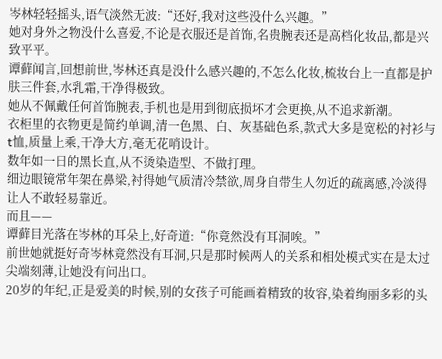岑林轻轻摇头,语气淡然无波:“还好,我对这些没什么兴趣。”
她对身外之物没什么喜爱,不论是衣服还是首饰,名贵腕表还是高档化妆品,都是兴致平平。
谭藓闻言,回想前世,岑林还真是没什么感兴趣的,不怎么化妆,梳妆台上一直都是护肤三件套,水乳霜,干净得极致。
她从不佩戴任何首饰腕表,手机也是用到彻底损坏才会更换,从不追求新潮。
衣柜里的衣物更是简约单调,清一色黑、白、灰基础色系,款式大多是宽松的衬衫与t恤,质量上乘,干净大方,毫无花哨设计。
数年如一日的黑长直,从不烫染造型、不做打理。
细边眼镜常年架在鼻梁,衬得她气质清冷禁欲,周身自带生人勿近的疏离感,冷淡得让人不敢轻易靠近。
而且——
谭藓目光落在岑林的耳朵上,好奇道:“你竟然没有耳洞唉。”
前世她就挺好奇岑林竟然没有耳洞,只是那时候两人的关系和相处模式实在是太过尖端刻薄,让她没有问出口。
20岁的年纪,正是爱美的时候,别的女孩子可能画着精致的妆容,染着绚丽多彩的头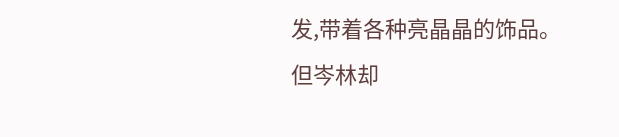发,带着各种亮晶晶的饰品。
但岑林却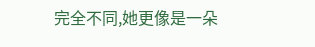完全不同,她更像是一朵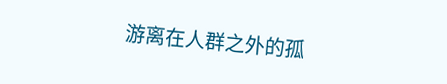游离在人群之外的孤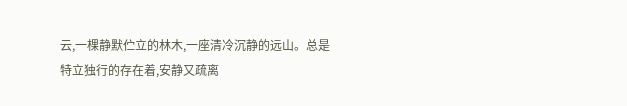云,一棵静默伫立的林木,一座清冷沉静的远山。总是特立独行的存在着,安静又疏离